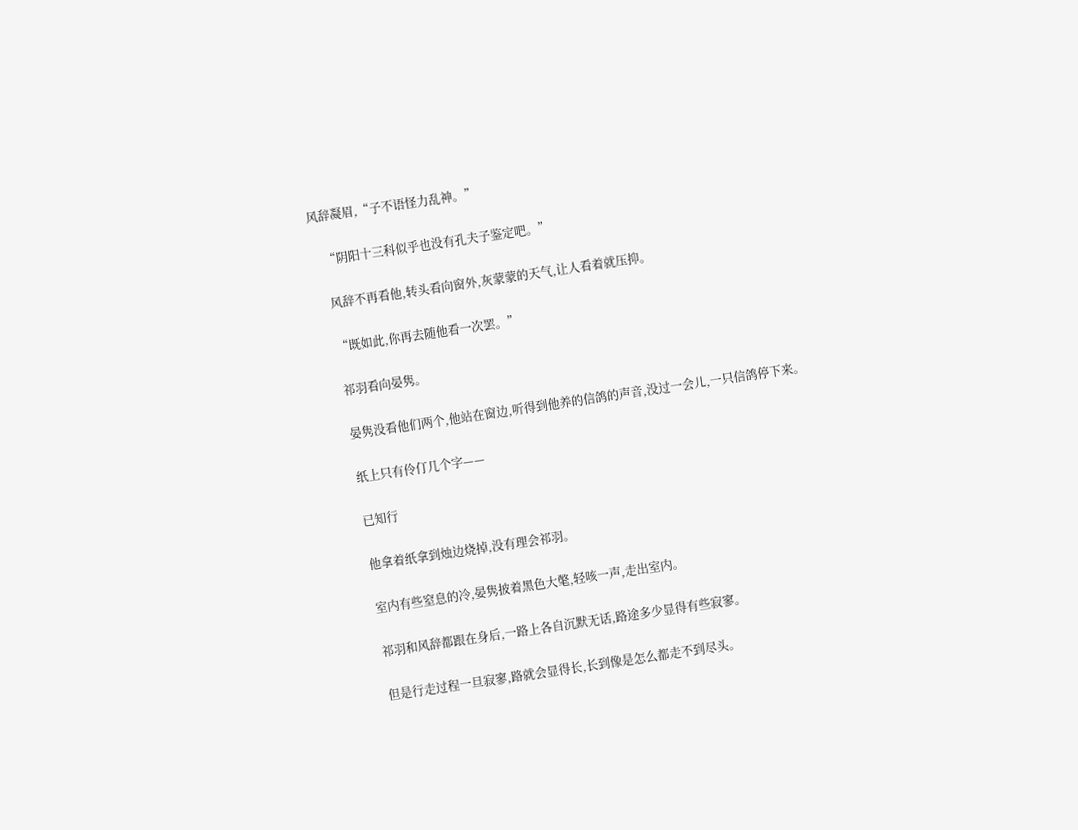风辞凝眉,“子不语怪力乱神。”

    “阴阳十三科似乎也没有孔夫子鉴定吧。”

    风辞不再看他,转头看向窗外,灰蒙蒙的天气,让人看着就压抑。

    “既如此,你再去随他看一次罢。”

    祁羽看向晏隽。

    晏隽没看他们两个,他站在窗边,听得到他养的信鸽的声音,没过一会儿,一只信鸽停下来。

    纸上只有伶仃几个字——

    已知行

    他拿着纸拿到烛边烧掉,没有理会祁羽。

    室内有些窒息的冷,晏隽披着黑色大氅,轻咳一声,走出室内。

    祁羽和风辞都跟在身后,一路上各自沉默无话,路途多少显得有些寂寥。

    但是行走过程一旦寂寥,路就会显得长,长到像是怎么都走不到尽头。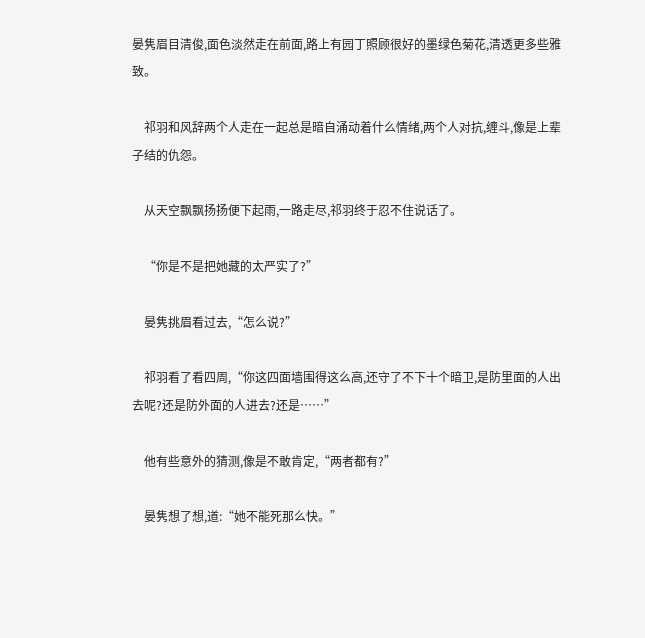晏隽眉目清俊,面色淡然走在前面,路上有园丁照顾很好的墨绿色菊花,清透更多些雅致。

    祁羽和风辞两个人走在一起总是暗自涌动着什么情绪,两个人对抗,缠斗,像是上辈子结的仇怨。

    从天空飘飘扬扬便下起雨,一路走尽,祁羽终于忍不住说话了。

    “你是不是把她藏的太严实了?”

    晏隽挑眉看过去,“怎么说?”

    祁羽看了看四周,“你这四面墙围得这么高,还守了不下十个暗卫,是防里面的人出去呢?还是防外面的人进去?还是……”

    他有些意外的猜测,像是不敢肯定,“两者都有?”

    晏隽想了想,道:“她不能死那么快。”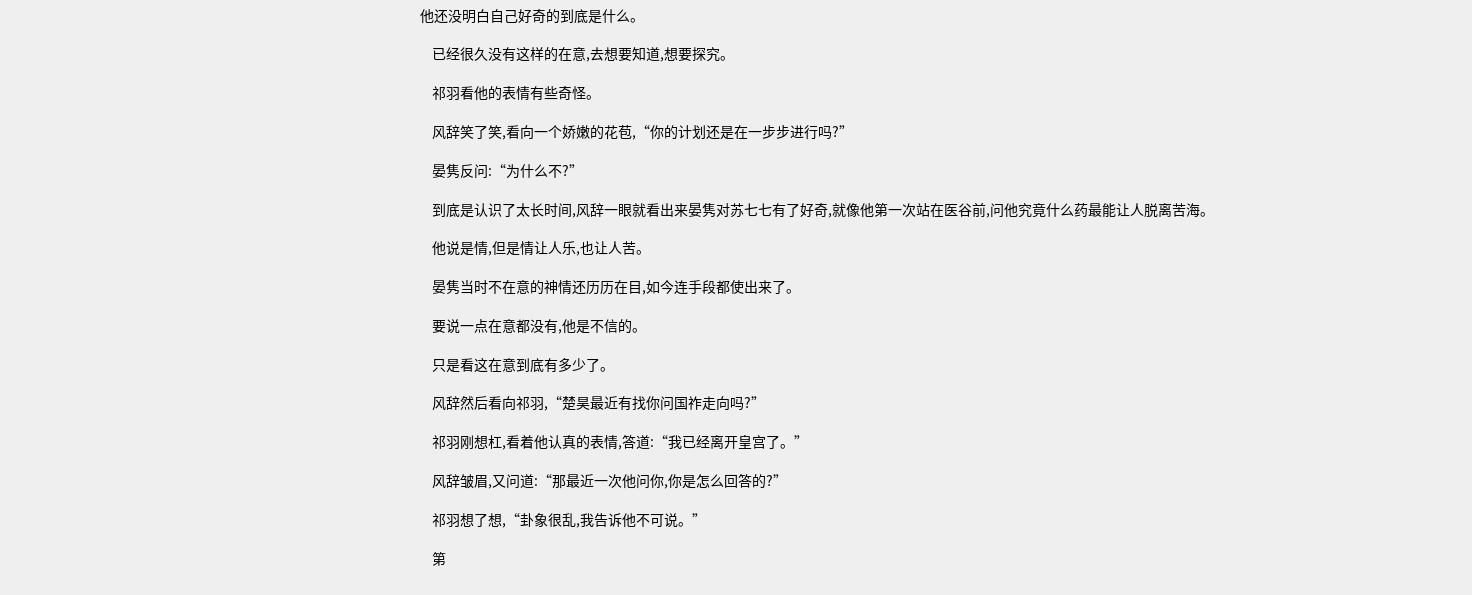他还没明白自己好奇的到底是什么。

    已经很久没有这样的在意,去想要知道,想要探究。

    祁羽看他的表情有些奇怪。

    风辞笑了笑,看向一个娇嫩的花苞,“你的计划还是在一步步进行吗?”

    晏隽反问:“为什么不?”

    到底是认识了太长时间,风辞一眼就看出来晏隽对苏七七有了好奇,就像他第一次站在医谷前,问他究竟什么药最能让人脱离苦海。

    他说是情,但是情让人乐,也让人苦。

    晏隽当时不在意的神情还历历在目,如今连手段都使出来了。

    要说一点在意都没有,他是不信的。

    只是看这在意到底有多少了。

    风辞然后看向祁羽,“楚昊最近有找你问国祚走向吗?”

    祁羽刚想杠,看着他认真的表情,答道:“我已经离开皇宫了。”

    风辞皱眉,又问道:“那最近一次他问你,你是怎么回答的?”

    祁羽想了想,“卦象很乱,我告诉他不可说。”

    第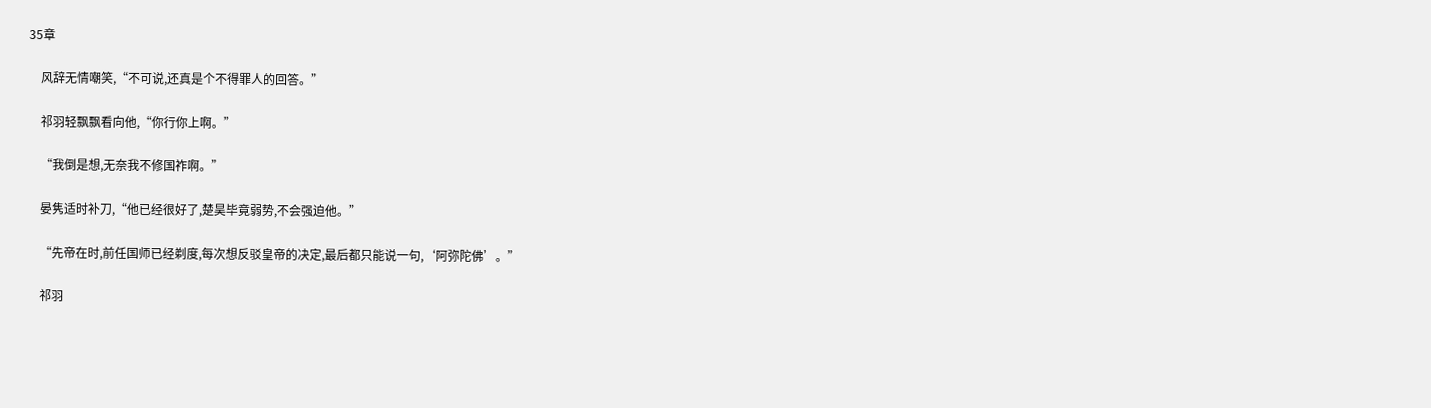35章

    风辞无情嘲笑,“不可说,还真是个不得罪人的回答。”

    祁羽轻飘飘看向他,“你行你上啊。”

    “我倒是想,无奈我不修国祚啊。”

    晏隽适时补刀,“他已经很好了,楚昊毕竟弱势,不会强迫他。”

    “先帝在时,前任国师已经剃度,每次想反驳皇帝的决定,最后都只能说一句,‘阿弥陀佛’。”

    祁羽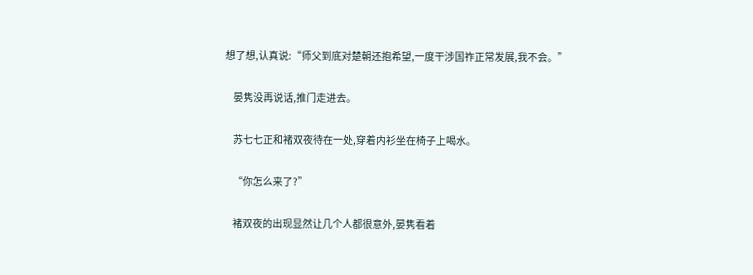想了想,认真说:“师父到底对楚朝还抱希望,一度干涉国祚正常发展,我不会。”

    晏隽没再说话,推门走进去。

    苏七七正和褚双夜待在一处,穿着内衫坐在椅子上喝水。

    “你怎么来了?”

    褚双夜的出现显然让几个人都很意外,晏隽看着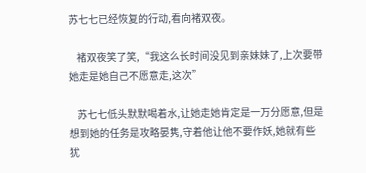苏七七已经恢复的行动,看向褚双夜。

    褚双夜笑了笑,“我这么长时间没见到亲妹妹了,上次要带她走是她自己不愿意走,这次”

    苏七七低头默默喝着水,让她走她肯定是一万分愿意,但是想到她的任务是攻略晏隽,守着他让他不要作妖,她就有些犹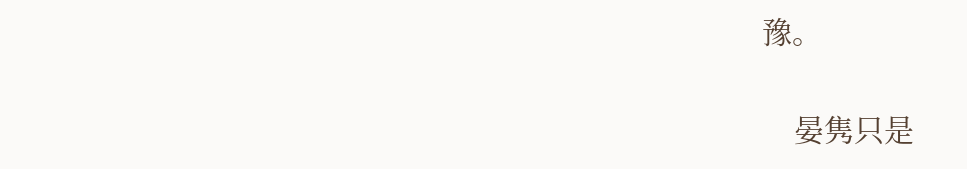豫。

    晏隽只是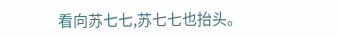看向苏七七,苏七七也抬头。